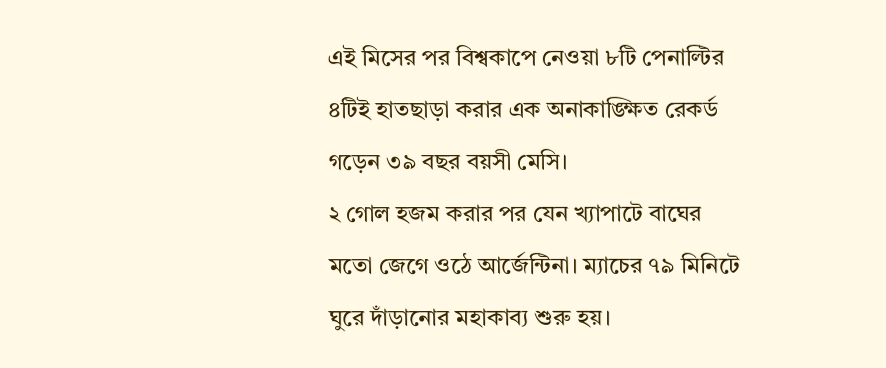এই মিসের পর বিশ্বকাপে নেওয়া ৮টি পেনাল্টির ৪টিই হাতছাড়া করার এক অনাকাঙ্ক্ষিত রেকর্ড গড়েন ৩৯ বছর বয়সী মেসি।
২ গোল হজম করার পর যেন খ্যাপাটে বাঘের মতো জেগে ওঠে আর্জেন্টিনা। ম্যাচের ৭৯ মিনিটে ঘুরে দাঁড়ানোর মহাকাব্য শুরু হয়।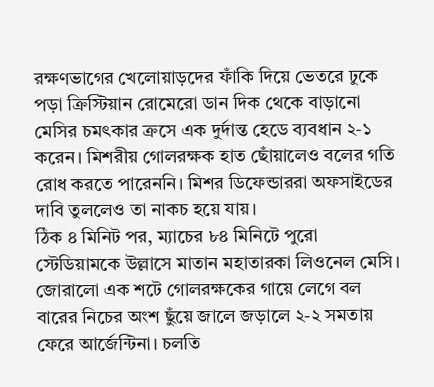রক্ষণভাগের খেলোয়াড়দের ফাঁকি দিয়ে ভেতরে ঢুকে পড়া ক্রিস্টিয়ান রোমেরো ডান দিক থেকে বাড়ানো মেসির চমৎকার ক্রসে এক দুর্দান্ত হেডে ব্যবধান ২-১ করেন। মিশরীয় গোলরক্ষক হাত ছোঁয়ালেও বলের গতি রোধ করতে পারেননি। মিশর ডিফেন্ডাররা অফসাইডের দাবি তুললেও তা নাকচ হয়ে যায়।
ঠিক ৪ মিনিট পর, ম্যাচের ৮৪ মিনিটে পুরো স্টেডিয়ামকে উল্লাসে মাতান মহাতারকা লিওনেল মেসি। জোরালো এক শটে গোলরক্ষকের গায়ে লেগে বল বারের নিচের অংশ ছুঁয়ে জালে জড়ালে ২-২ সমতায় ফেরে আর্জেন্টিনা। চলতি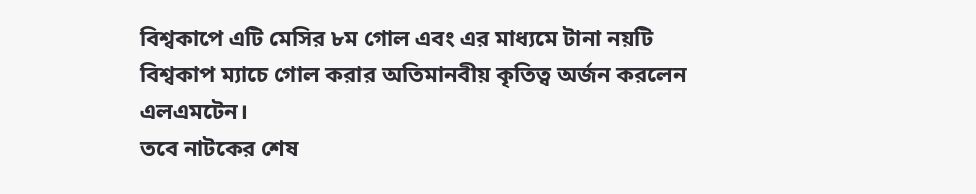বিশ্বকাপে এটি মেসির ৮ম গোল এবং এর মাধ্যমে টানা নয়টি বিশ্বকাপ ম্যাচে গোল করার অতিমানবীয় কৃতিত্ব অর্জন করলেন এলএমটেন।
তবে নাটকের শেষ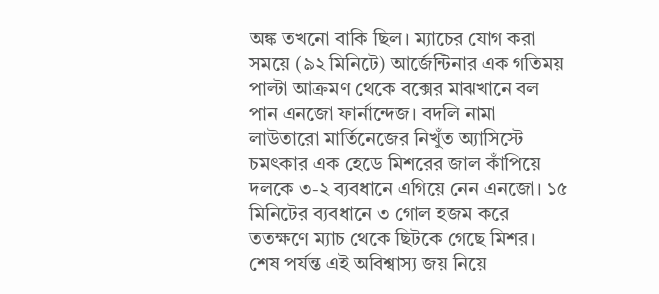অঙ্ক তখনো বাকি ছিল। ম্যাচের যোগ করা সময়ে (৯২ মিনিটে) আর্জেন্টিনার এক গতিময় পাল্টা আক্রমণ থেকে বক্সের মাঝখানে বল পান এনজো ফার্নান্দেজ। বদলি নামা লাউতারো মার্তিনেজের নিখুঁত অ্যাসিস্টে চমৎকার এক হেডে মিশরের জাল কাঁপিয়ে দলকে ৩-২ ব্যবধানে এগিয়ে নেন এনজো। ১৫ মিনিটের ব্যবধানে ৩ গোল হজম করে ততক্ষণে ম্যাচ থেকে ছিটকে গেছে মিশর। শেষ পর্যন্ত এই অবিশ্বাস্য জয় নিয়ে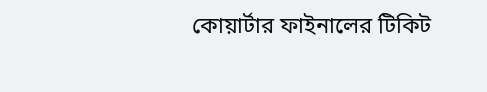কোয়ার্টার ফাইনালের টিকিট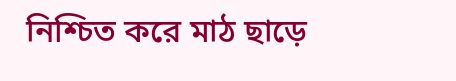নিশ্চিত করে মাঠ ছাড়ে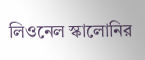লিওনেল স্কালোনির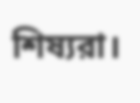শিষ্যরা।